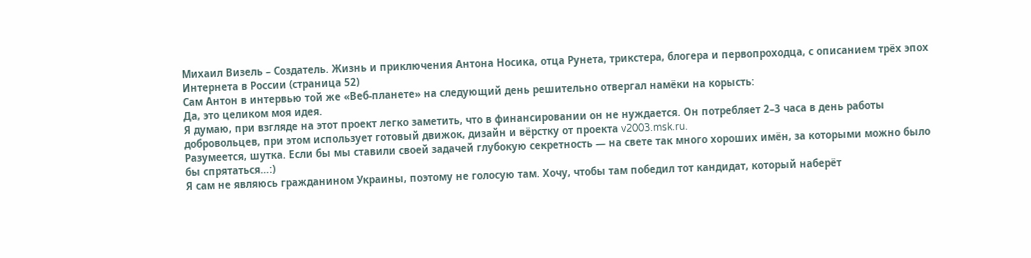Михаил Визель – Создатель. Жизнь и приключения Антона Носика, отца Рунета, трикстера, блогера и первопроходца, с описанием трёх эпох Интернета в России (страница 52)
Сам Антон в интервью той же «Веб-планете» на следующий день решительно отвергал намёки на корысть:
Да, это целиком моя идея.
Я думаю, при взгляде на этот проект легко заметить, что в финансировании он не нуждается. Он потребляет 2–3 часа в день работы добровольцев, при этом использует готовый движок, дизайн и вёрстку от проекта v2003.msk.ru.
Разумеется, шутка. Если бы мы ставили своей задачей глубокую секретность — на свете так много хороших имён, за которыми можно было бы спрятаться…:)
Я сам не являюсь гражданином Украины, поэтому не голосую там. Хочу, чтобы там победил тот кандидат, который наберёт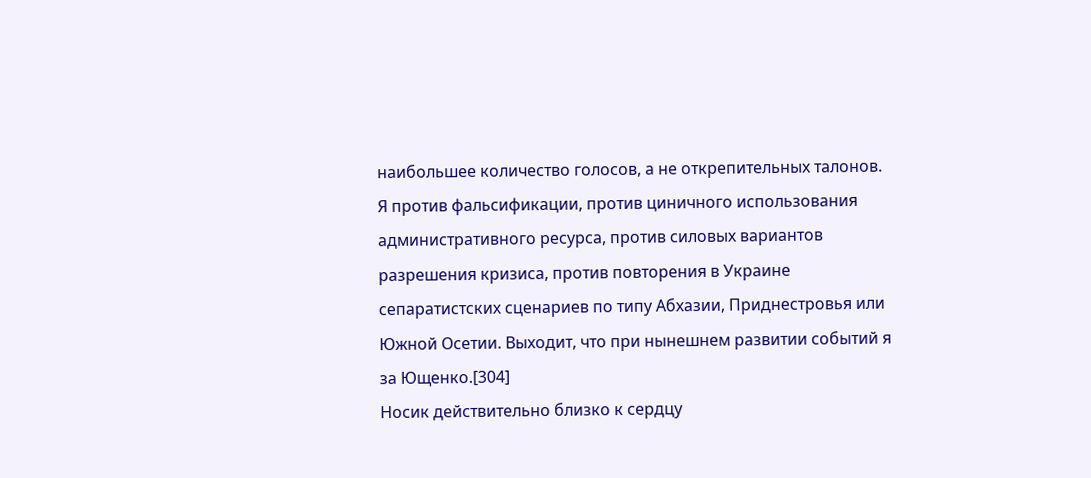наибольшее количество голосов, а не открепительных талонов. Я против фальсификации, против циничного использования административного ресурса, против силовых вариантов разрешения кризиса, против повторения в Украине сепаратистских сценариев по типу Абхазии, Приднестровья или Южной Осетии. Выходит, что при нынешнем развитии событий я за Ющенко.[304]
Носик действительно близко к сердцу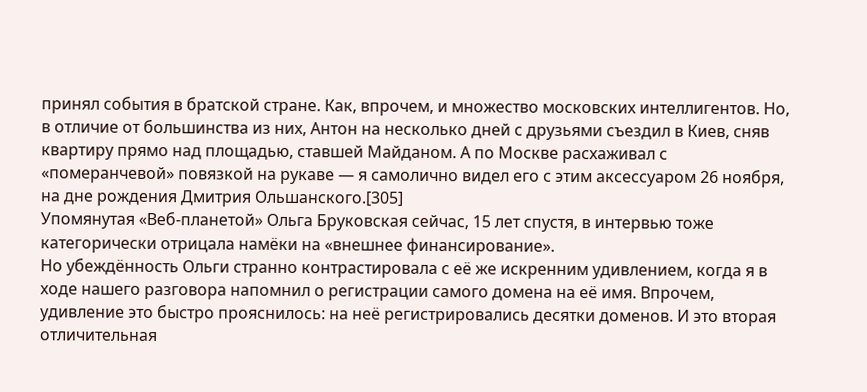принял события в братской стране. Как, впрочем, и множество московских интеллигентов. Но, в отличие от большинства из них, Антон на несколько дней с друзьями съездил в Киев, сняв квартиру прямо над площадью, ставшей Майданом. А по Москве расхаживал с «померанчевой» повязкой на рукаве — я самолично видел его с этим аксессуаром 26 ноября, на дне рождения Дмитрия Ольшанского.[305]
Упомянутая «Веб-планетой» Ольга Бруковская сейчас, 15 лет спустя, в интервью тоже категорически отрицала намёки на «внешнее финансирование».
Но убеждённость Ольги странно контрастировала с её же искренним удивлением, когда я в ходе нашего разговора напомнил о регистрации самого домена на её имя. Впрочем, удивление это быстро прояснилось: на неё регистрировались десятки доменов. И это вторая отличительная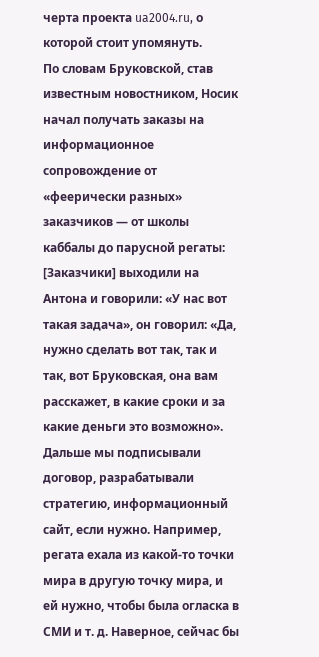черта проекта ua2004.ru, о которой стоит упомянуть.
По словам Бруковской, став известным новостником, Носик начал получать заказы на информационное сопровождение от «феерически разных» заказчиков — от школы каббалы до парусной регаты:
[Заказчики] выходили на Антона и говорили: «У нас вот такая задача», он говорил: «Да, нужно сделать вот так, так и так, вот Бруковская, она вам расскажет, в какие сроки и за какие деньги это возможно». Дальше мы подписывали договор, разрабатывали стратегию, информационный сайт, если нужно. Например, регата ехала из какой-то точки мира в другую точку мира, и ей нужно, чтобы была огласка в СМИ и т. д. Наверное, сейчас бы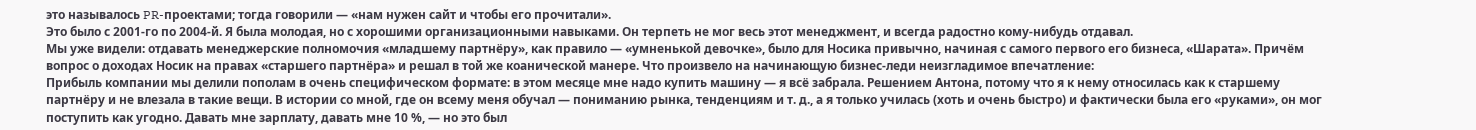это называлось PR-проектами; тогда говорили — «нам нужен сайт и чтобы его прочитали».
Это было с 2001-го по 2004-й. Я была молодая, но с хорошими организационными навыками. Он терпеть не мог весь этот менеджмент, и всегда радостно кому-нибудь отдавал.
Мы уже видели: отдавать менеджерские полномочия «младшему партнёру», как правило — «умненькой девочке», было для Носика привычно, начиная с самого первого его бизнеса, «Шарата». Причём вопрос о доходах Носик на правах «старшего партнёра» и решал в той же коанической манере. Что произвело на начинающую бизнес-леди неизгладимое впечатление:
Прибыль компании мы делили пополам в очень специфическом формате: в этом месяце мне надо купить машину — я всё забрала. Решением Антона, потому что я к нему относилась как к старшему партнёру и не влезала в такие вещи. В истории со мной, где он всему меня обучал — пониманию рынка, тенденциям и т. д., а я только училась (хоть и очень быстро) и фактически была его «руками», он мог поступить как угодно. Давать мне зарплату, давать мне 10 %, — но это был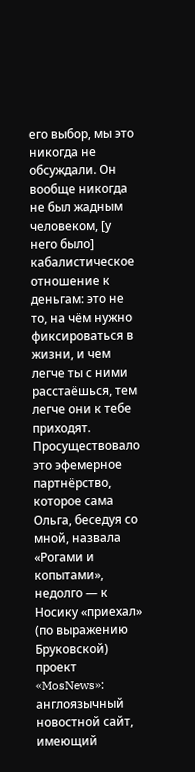его выбор, мы это никогда не обсуждали. Он вообще никогда не был жадным человеком, [у него было] кабалистическое отношение к деньгам: это не то, на чём нужно фиксироваться в жизни, и чем легче ты с ними расстаёшься, тем легче они к тебе приходят.
Просуществовало это эфемерное партнёрство, которое сама Ольга, беседуя со мной, назвала «Рогами и копытами», недолго — к Носику «приехал» (по выражению Бруковской) проект «MosNews»: англоязычный новостной сайт, имеющий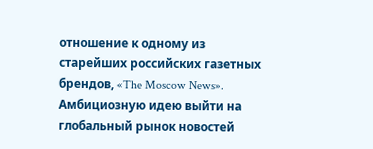отношение к одному из старейших российских газетных брендов, «The Moscow News».
Амбициозную идею выйти на глобальный рынок новостей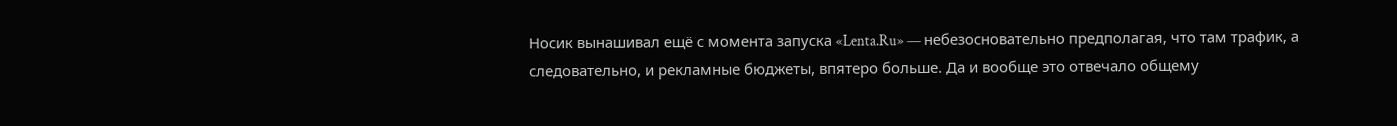Носик вынашивал ещё с момента запуска «Lenta.Ru» — небезосновательно предполагая, что там трафик, а следовательно, и рекламные бюджеты, впятеро больше. Да и вообще это отвечало общему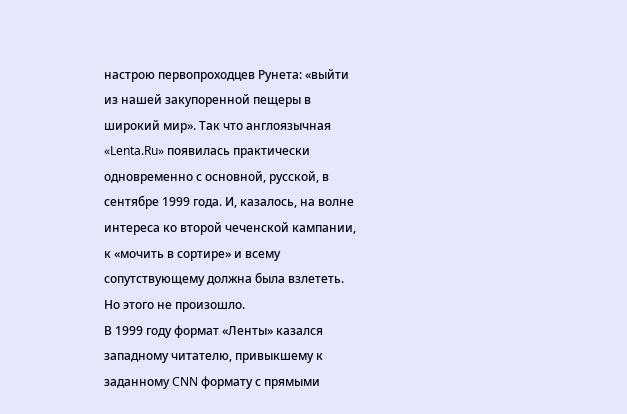настрою первопроходцев Рунета: «выйти из нашей закупоренной пещеры в широкий мир». Так что англоязычная «Lenta.Ru» появилась практически одновременно с основной, русской, в сентябре 1999 года. И, казалось, на волне интереса ко второй чеченской кампании, к «мочить в сортире» и всему сопутствующему должна была взлететь. Но этого не произошло.
В 1999 году формат «Ленты» казался западному читателю, привыкшему к заданному CNN формату с прямыми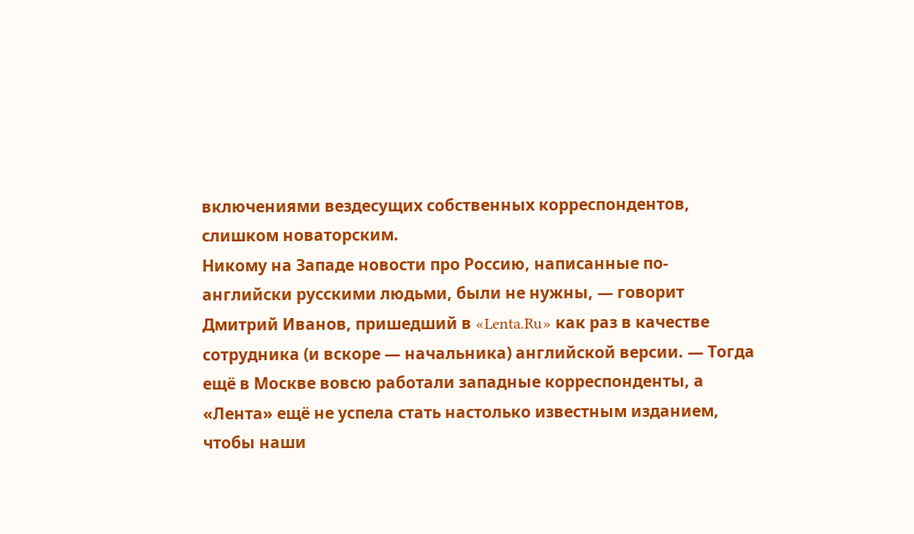включениями вездесущих собственных корреспондентов, слишком новаторским.
Никому на Западе новости про Россию, написанные по-английски русскими людьми, были не нужны, — говорит Дмитрий Иванов, пришедший в «Lenta.Ru» как раз в качестве сотрудника (и вскоре — начальника) английской версии. — Тогда ещё в Москве вовсю работали западные корреспонденты, а «Лента» ещё не успела стать настолько известным изданием, чтобы наши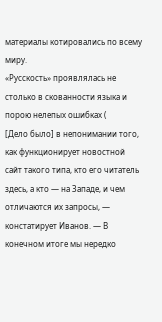материалы котировались по всему миру.
«Русскость» проявлялась не столько в скованности языка и порою нелепых ошибках (
[Дело было] в непонимании того, как функционирует новостной сайт такого типа, кто его читатель здесь, а кто — на Западе, и чем отличаются их запросы, — констатирует Иванов. — В конечном итоге мы нередко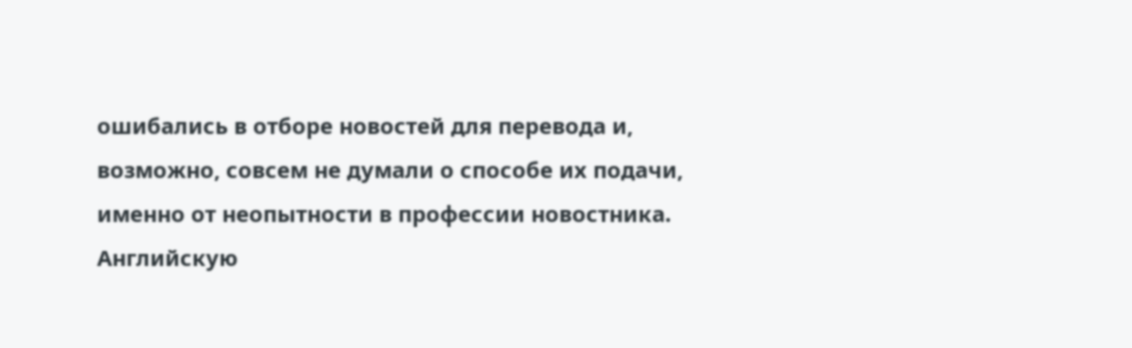ошибались в отборе новостей для перевода и, возможно, совсем не думали о способе их подачи, именно от неопытности в профессии новостника.
Английскую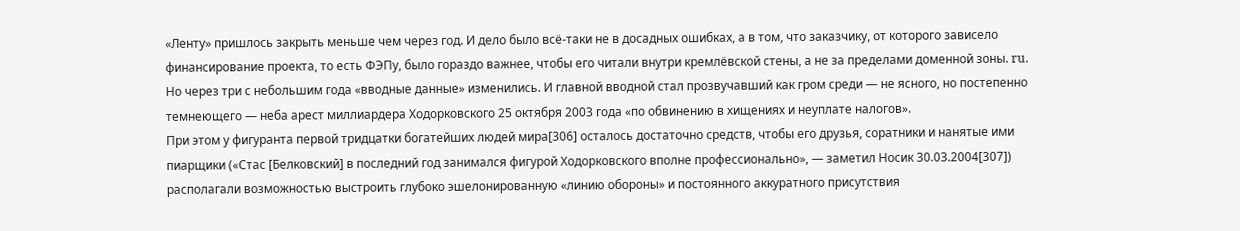«Ленту» пришлось закрыть меньше чем через год. И дело было всё-таки не в досадных ошибках, а в том, что заказчику, от которого зависело финансирование проекта, то есть ФЭПу, было гораздо важнее, чтобы его читали внутри кремлёвской стены, а не за пределами доменной зоны. ru.
Но через три с небольшим года «вводные данные» изменились. И главной вводной стал прозвучавший как гром среди — не ясного, но постепенно темнеющего — неба арест миллиардера Ходорковского 25 октября 2003 года «по обвинению в хищениях и неуплате налогов».
При этом у фигуранта первой тридцатки богатейших людей мира[306] осталось достаточно средств, чтобы его друзья, соратники и нанятые ими пиарщики («Стас [Белковский] в последний год занимался фигурой Ходорковского вполне профессионально», — заметил Носик 30.03.2004[307]) располагали возможностью выстроить глубоко эшелонированную «линию обороны» и постоянного аккуратного присутствия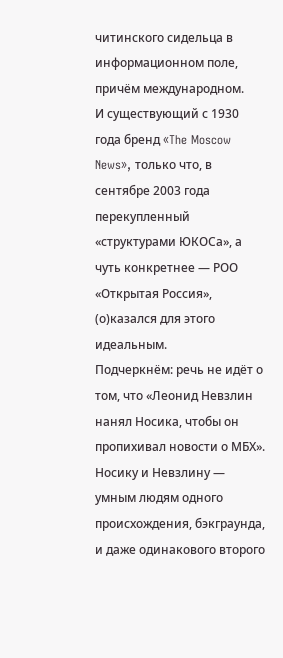читинского сидельца в информационном поле, причём международном.
И существующий с 1930 года бренд «The Moscow News», только что, в сентябре 2003 года перекупленный «структурами ЮКОСа», а чуть конкретнее — РОО «Открытая Россия», (о)казался для этого идеальным.
Подчеркнём: речь не идёт о том, что «Леонид Невзлин нанял Носика, чтобы он пропихивал новости о МБХ». Носику и Невзлину — умным людям одного происхождения, бэкграунда, и даже одинакового второго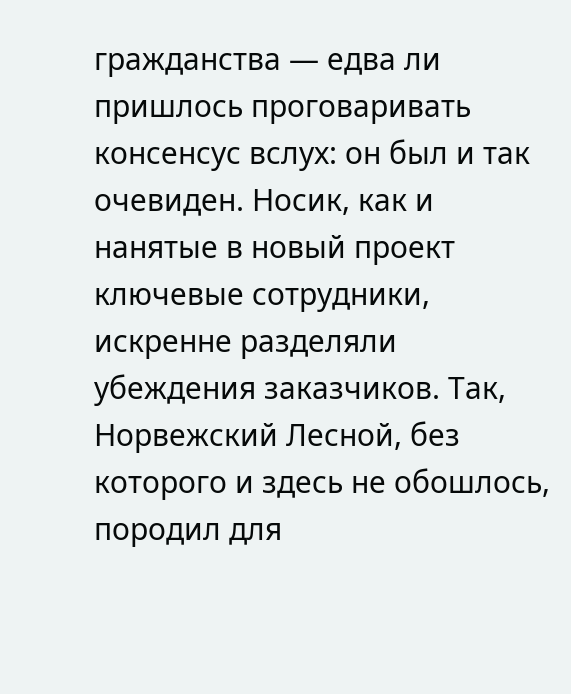гражданства — едва ли пришлось проговаривать консенсус вслух: он был и так очевиден. Носик, как и нанятые в новый проект ключевые сотрудники, искренне разделяли убеждения заказчиков. Так, Норвежский Лесной, без которого и здесь не обошлось, породил для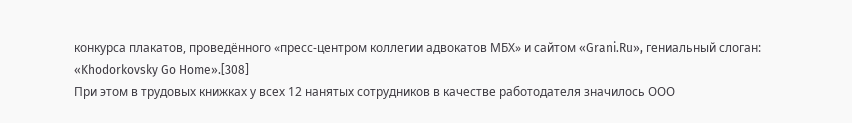конкурса плакатов, проведённого «пресс-центром коллегии адвокатов МБХ» и сайтом «Grani.Ru», гениальный слоган: «Khodorkovsky Go Home».[308]
При этом в трудовых книжках у всех 12 нанятых сотрудников в качестве работодателя значилось ООО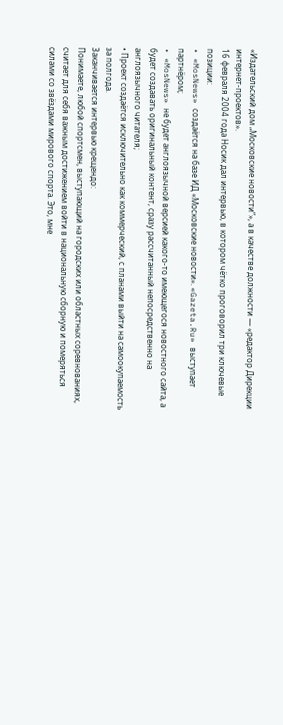«Издательский дом „Московские новости“», а в качестве должности — «редактор Дирекции интернет-проектов».
16 февраля 2004 года Носик дал интервью, в котором чётко проговорил три ключевые позиции:
• «MosNews» создаётся на базе ИД «Московские новости». «Gazeta.Ru» выступает партнёром;
• «MosNews» не будет англоязычной версией какого-то имеющегося новостного сайта, а будет создавать оригинальный контент, сразу рассчитанный непосредственно на англоязычного читателя;
• Проект создаётся исключительно как коммерческий, с планами выйти на самоокупаемость за полгода.
Заканчивается интервью крещендо:
Понимаете, любой спортсмен, выступающий на городских или областных соревнованиях, считает для себя важным достижением войти в национальную сборную и померяться силами со звёздами мирового спорта. Это, мне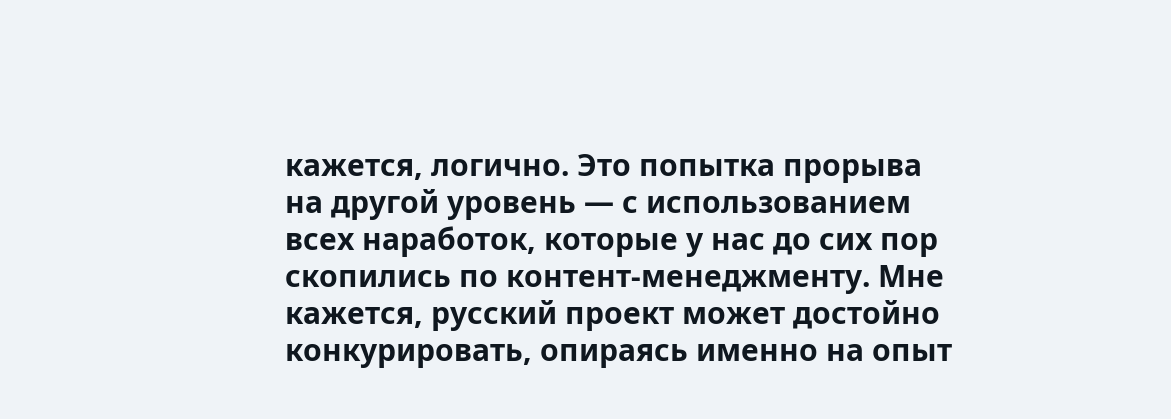кажется, логично. Это попытка прорыва на другой уровень — с использованием всех наработок, которые у нас до сих пор скопились по контент-менеджменту. Мне кажется, русский проект может достойно конкурировать, опираясь именно на опыт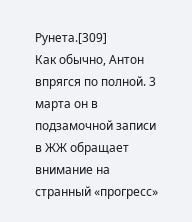Рунета.[309]
Как обычно, Антон впрягся по полной. 3 марта он в подзамочной записи в ЖЖ обращает внимание на странный «прогресс»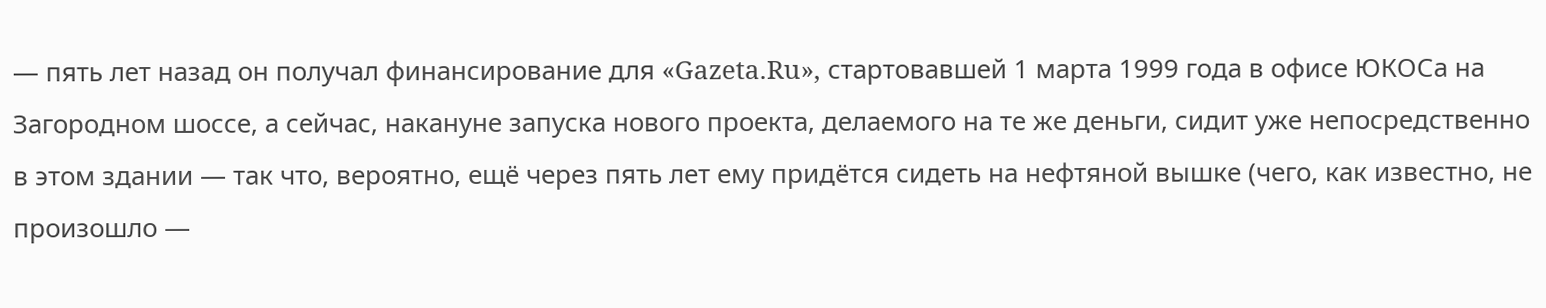— пять лет назад он получал финансирование для «Gazeta.Ru», стартовавшей 1 марта 1999 года в офисе ЮКОСа на Загородном шоссе, а сейчас, накануне запуска нового проекта, делаемого на те же деньги, сидит уже непосредственно в этом здании — так что, вероятно, ещё через пять лет ему придётся сидеть на нефтяной вышке (чего, как известно, не произошло —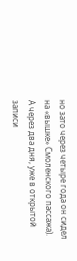но зато через четыре года он сидел на «вышке» Смоленского пассажа). А через два дня, уже в открытой записи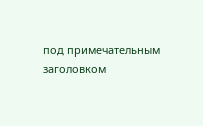под примечательным заголовком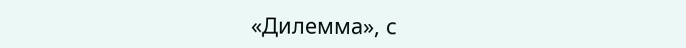«Дилемма», с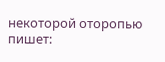некоторой оторопью пишет: